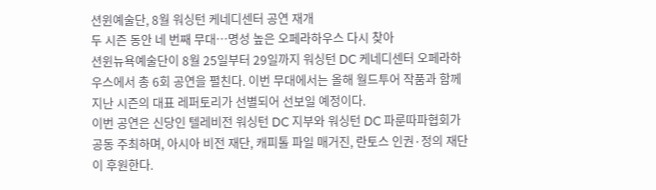션윈예술단, 8월 워싱턴 케네디센터 공연 재개
두 시즌 동안 네 번째 무대…명성 높은 오페라하우스 다시 찾아
션윈뉴욕예술단이 8월 25일부터 29일까지 워싱턴 DC 케네디센터 오페라하우스에서 총 6회 공연을 펼친다. 이번 무대에서는 올해 월드투어 작품과 함께 지난 시즌의 대표 레퍼토리가 선별되어 선보일 예정이다.
이번 공연은 신당인 텔레비전 워싱턴 DC 지부와 워싱턴 DC 파룬따파협회가 공동 주최하며, 아시아 비전 재단, 캐피톨 파일 매거진, 란토스 인권·정의 재단이 후원한다.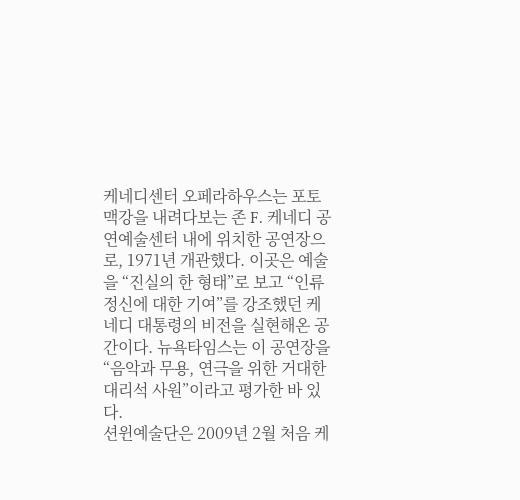케네디센터 오페라하우스는 포토맥강을 내려다보는 존 F. 케네디 공연예술센터 내에 위치한 공연장으로, 1971년 개관했다. 이곳은 예술을 “진실의 한 형태”로 보고 “인류 정신에 대한 기여”를 강조했던 케네디 대통령의 비전을 실현해온 공간이다. 뉴욕타임스는 이 공연장을 “음악과 무용, 연극을 위한 거대한 대리석 사원”이라고 평가한 바 있다.
션윈예술단은 2009년 2월 처음 케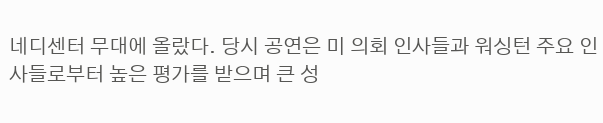네디센터 무대에 올랐다. 당시 공연은 미 의회 인사들과 워싱턴 주요 인사들로부터 높은 평가를 받으며 큰 성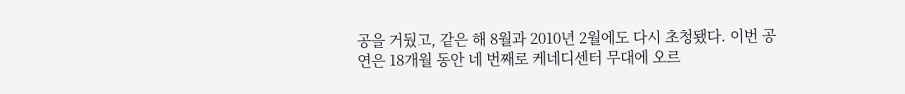공을 거뒀고, 같은 해 8월과 2010년 2월에도 다시 초청됐다. 이번 공연은 18개월 동안 네 번째로 케네디센터 무대에 오르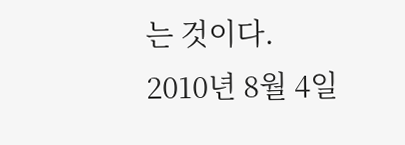는 것이다.
2010년 8월 4일